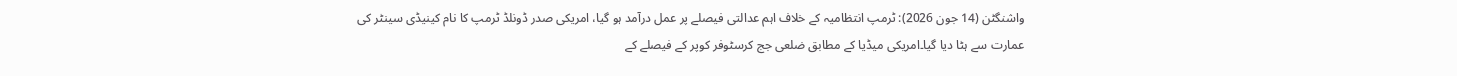واشنگٹن (14 جون 2026): ٹرمپ انتظامیہ کے خلاف اہم عدالتی فیصلے پر عمل درآمد ہو گیا، امریکی صدر ڈونلڈ ٹرمپ کا نام کینیڈی سینٹر کی عمارت سے ہٹا دیا گیا۔امریکی میڈیا کے مطابق ضلعی جج کرسٹوفر کوپر کے فیصلے کے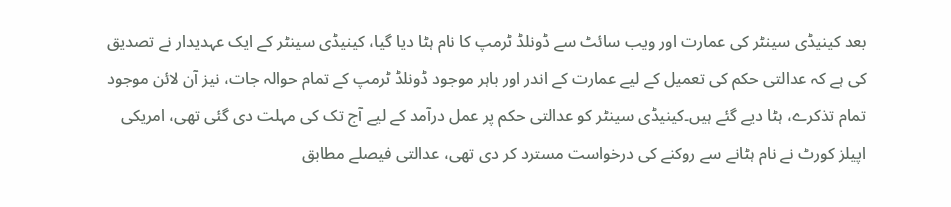بعد کینیڈی سینٹر کی عمارت اور ویب سائٹ سے ڈونلڈ ٹرمپ کا نام ہٹا دیا گیا، کینیڈی سینٹر کے ایک عہدیدار نے تصدیق کی ہے کہ عدالتی حکم کی تعمیل کے لیے عمارت کے اندر اور باہر موجود ڈونلڈ ٹرمپ کے تمام حوالہ جات، نیز آن لائن موجود تمام تذکرے، ہٹا دیے گئے ہیں۔کینیڈی سینٹر کو عدالتی حکم پر عمل درآمد کے لیے آج تک کی مہلت دی گئی تھی، امریکی اپیلز کورٹ نے نام ہٹانے سے روکنے کی درخواست مسترد کر دی تھی، عدالتی فیصلے مطابق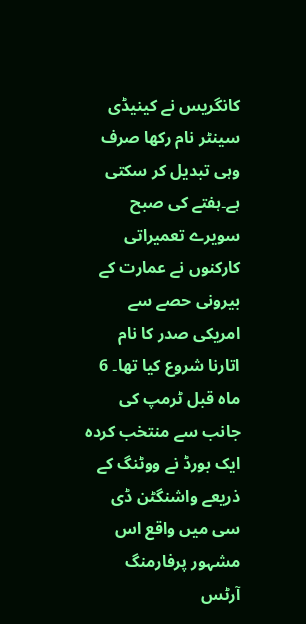کانگریس نے کینیڈی سینٹر نام رکھا صرف وہی تبدیل کر سکتی ہے۔ہفتے کی صبح سویرے تعمیراتی کارکنوں نے عمارت کے بیرونی حصے سے امریکی صدر کا نام اتارنا شروع کیا تھا۔ 6 ماہ قبل ٹرمپ کی جانب سے منتخب کردہ ایک بورڈ نے ووٹنگ کے ذریعے واشنگٹن ڈی سی میں واقع اس مشہور پرفارمنگ آرٹس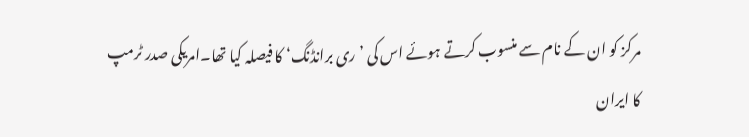مرکز کو ان کے نام سے منسوب کرتے ہوئے اس کی ’ری برانڈنگ‘ کا فیصلہ کیا تھا۔امریکی صدر ٹرمپ کا ایران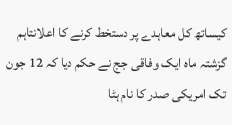کیساتھ کل معاہدے پر دستخط کرنے کا اعلانتاہم گزشتہ ماہ ایک وفاقی جج نے حکم دیا کہ 12 جون تک امریکی صدر کا نام ہٹا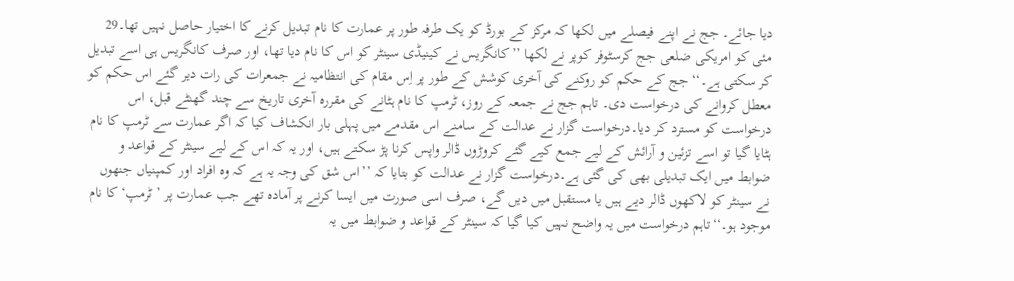دیا جائے۔ جج نے اپنے فیصلے میں لکھا کہ مرکز کے بورڈ کو یک طرفہ طور پر عمارت کا نام تبدیل کرنے کا اختیار حاصل نہیں تھا۔29 مئی کو امریکی ضلعی جج کرسٹوفر کوپر نے لکھا ’’کانگریس نے کینیڈی سینٹر کو اس کا نام دیا تھا، اور صرف کانگریس ہی اسے تبدیل کر سکتی ہے۔‘‘ جج کے حکم کو روکنے کی آخری کوشش کے طور پر اِس مقام کی انتظامیہ نے جمعرات کی رات دیر گئے اس حکم کو معطل کروانے کی درخواست دی۔ تاہم جج نے جمعہ کے روز، ٹرمپ کا نام ہٹانے کی مقررہ آخری تاریخ سے چند گھنٹے قبل، اس درخواست کو مسترد کر دیا۔درخواست گزار نے عدالت کے سامنے اس مقدمے میں پہلی بار انکشاف کیا کہ اگر عمارت سے ٹرمپ کا نام ہٹایا گیا تو اسے تزئین و آرائش کے لیے جمع کیے گئے کروڑوں ڈالر واپس کرنا پڑ سکتے ہیں، اور یہ کہ اس کے لیے سینٹر کے قواعد و ضوابط میں ایک تبدیلی بھی کی گئی ہے۔درخواست گزار نے عدالت کو بتایا کہ ’’اس شق کی وجہ یہ ہے کہ وہ افراد اور کمپنیاں جنھوں نے سینٹر کو لاکھوں ڈالر دیے ہیں یا مستقبل میں دیں گے، صرف اسی صورت میں ایسا کرنے پر آمادہ تھے جب عمارت پر ’ٹرمپ‘ کا نام موجود ہو۔‘‘تاہم درخواست میں یہ واضح نہیں کیا گیا کہ سینٹر کے قواعد و ضوابط میں یہ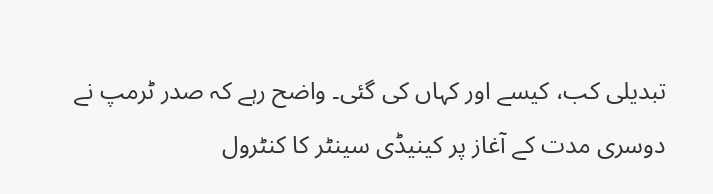تبدیلی کب، کیسے اور کہاں کی گئی۔ واضح رہے کہ صدر ٹرمپ نے دوسری مدت کے آغاز پر کینیڈی سینٹر کا کنٹرول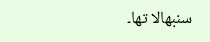سنبھالا تھا۔